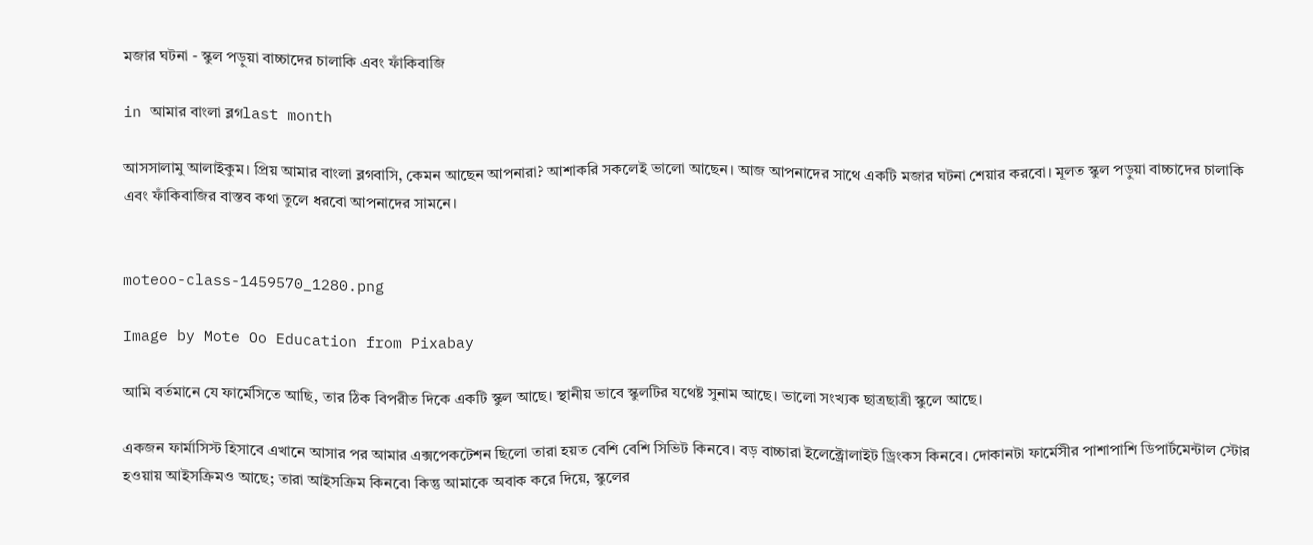মজার ঘটনা - স্কুল পড়ুয়া বাচ্চাদের চালাকি এবং ফাঁকিবাজি

in আমার বাংলা ব্লগlast month

আসসালামু আলাইকুম। প্রিয় আমার বাংলা ব্লগবাসি, কেমন আছেন আপনারা? আশাকরি সকলেই ভালো আছেন। আজ আপনাদের সাথে একটি মজার ঘটনা শেয়ার করবো। মূলত স্কুল পড়ুয়া বাচ্চাদের চালাকি এবং ফাঁকিবাজির বাস্তব কথা তুলে ধরবো আপনাদের সামনে।


moteoo-class-1459570_1280.png

Image by Mote Oo Education from Pixabay

আমি বর্তমানে যে ফার্মেসিতে আছি, তার ঠিক বিপরীত দিকে একটি স্কুল আছে। স্থানীয় ভাবে স্কুলটির যথেষ্ট সুনাম আছে। ভালো সংখ্যক ছাত্রছাত্রী স্কুলে আছে।

একজন ফার্মাসিস্ট হিসাবে এখানে আসার পর আমার এক্সপেকটেশন ছিলো তারা হয়ত বেশি বেশি সিভিট কিনবে। বড় বাচ্চারা ইলেক্ট্রোলাইট ড্রিংকস কিনবে। দোকানটা ফার্মেসীর পাশাপাশি ডিপার্টমেন্টাল স্টোর হওয়ায় আইসক্রিমও আছে; তারা আইসক্রিম কিনবে৷ কিন্তু আমাকে অবাক করে দিয়ে, স্কুলের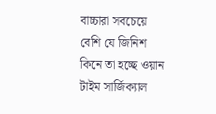বাচ্চারা সবচেয়ে বেশি যে জিনিশ কিনে তা হচ্ছে ওয়ান টাইম সার্জিক্যাল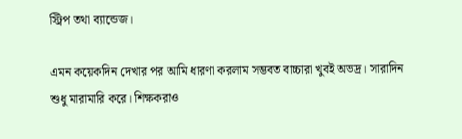স্ট্রিপ তথা ব্যান্ডেজ।

এমন কয়েকদিন দেখার পর আমি ধারণা করলাম সম্ভবত বাচ্চারা খুবই অভদ্র। সারাদিন শুধু মারামারি করে। শিক্ষকরাও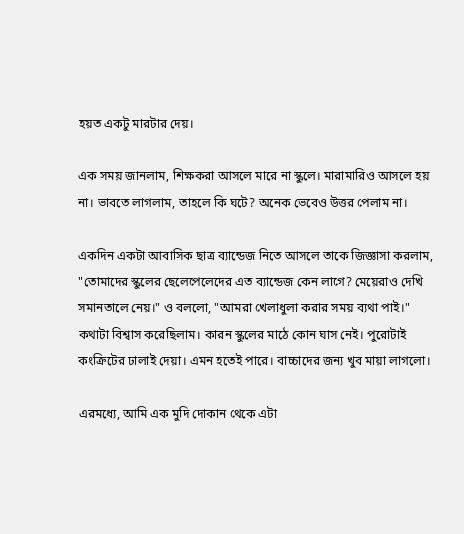হয়ত একটু মারটার দেয়।

এক সময় জানলাম, শিক্ষকরা আসলে মারে না স্কুলে। মারামারিও আসলে হয় না। ভাবতে লাগলাম, তাহলে কি ঘটে? অনেক ভেবেও উত্তর পেলাম না।

একদিন একটা আবাসিক ছাত্র ব্যান্ডেজ নিতে আসলে তাকে জিজ্ঞাসা করলাম, "তোমাদের স্কুলের ছেলেপেলেদের এত ব্যান্ডেজ কেন লাগে? মেয়েরাও দেখি সমানতালে নেয়।" ও বললো, "আমরা খেলাধুলা করার সময় ব্যথা পাই।" কথাটা বিশ্বাস করেছিলাম। কারন স্কুলের মাঠে কোন ঘাস নেই। পুরোটাই কংক্রিটের ঢালাই দেয়া। এমন হতেই পারে। বাচ্চাদের জন্য খুব মায়া লাগলো।

এরমধ্যে, আমি এক মুদি দোকান থেকে এটা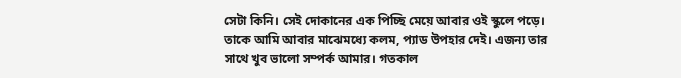সেটা কিনি। সেই দোকানের এক পিচ্ছি মেয়ে আবার ওই স্কুলে পড়ে। তাকে আমি আবার মাঝেমধ্যে কলম, প্যাড উপহার দেই। এজন্য তার সাথে খুব ভালো সম্পর্ক আমার। গতকাল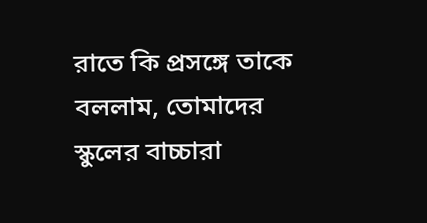রাতে কি প্রসঙ্গে তাকে বললাম, তোমাদের স্কুলের বাচ্চারা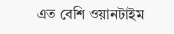এত বেশি ওয়ানটাইম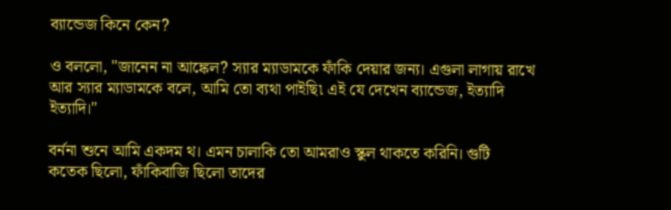ব্যান্ডেজ কিনে কেন?

ও বললো, "জানেন না আঙ্কেল? স্যার ম্যাডামকে ফাঁকি দেয়ার জন্য। এগুলা লাগায় রাখে আর স্যার ম্যাডামকে বলে, আমি তো ব্যথা পাইছি৷ এই যে দেখেন ব্যান্ডেজ, ইত্যাদি ইত্যাদি।"

বর্ননা শুনে আমি একদম থ। এমন চালাকি তো আমরাও স্কুল থাকতে করিনি। গুটি কতেক ছিলো, ফাঁকিবাজি ছিলো তাদের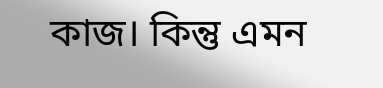কাজ। কিন্তু এমন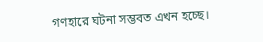গণহারে ঘটনা সম্ভবত এখন হচ্ছে।